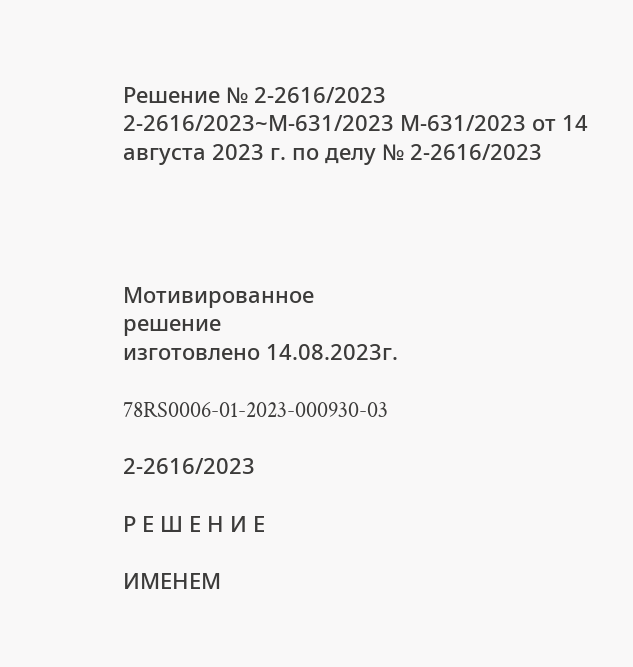Решение № 2-2616/2023 2-2616/2023~М-631/2023 М-631/2023 от 14 августа 2023 г. по делу № 2-2616/2023




Мотивированное
решение
изготовлено 14.08.2023г.

78RS0006-01-2023-000930-03

2-2616/2023

Р Е Ш Е Н И Е

ИМЕНЕМ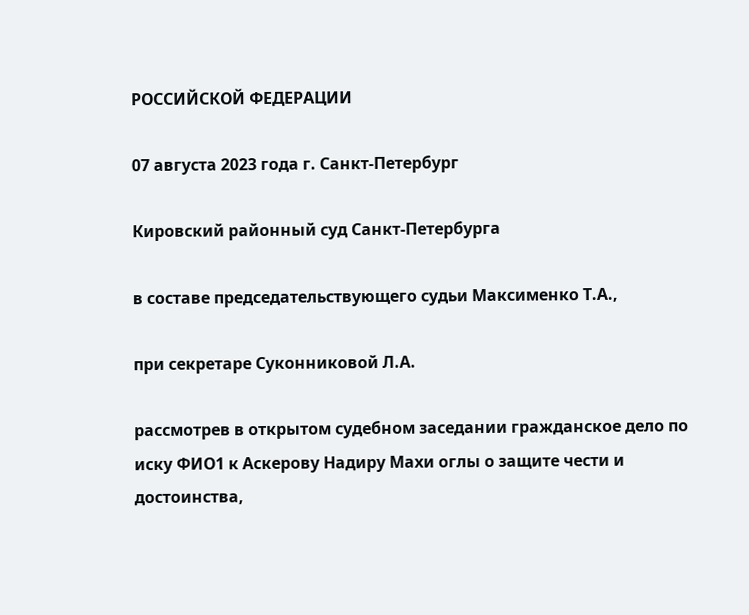РОССИЙСКОЙ ФЕДЕРАЦИИ

07 августа 2023 года г. Санкт-Петербург

Кировский районный суд Санкт-Петербурга

в составе председательствующего судьи Максименко Т.А.,

при секретаре Суконниковой Л.А.

рассмотрев в открытом судебном заседании гражданское дело по иску ФИО1 к Аскерову Надиру Махи оглы о защите чести и достоинства,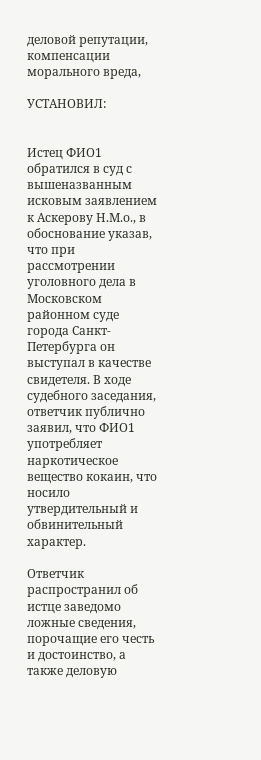деловой репутации, компенсации морального вреда,

УСТАНОВИЛ:


Истец ФИО1 обратился в суд с вышеназванным исковым заявлением к Аскерову Н.М.о., в обоснование указав, что при рассмотрении уголовного дела в Московском районном суде города Санкт-Петербурга он выступал в качестве свидетеля. В ходе судебного заседания, ответчик публично заявил, что ФИО1 употребляет наркотическое вещество кокаин, что носило утвердительный и обвинительный характер.

Ответчик распространил об истце заведомо ложные сведения, порочащие его честь и достоинство, а также деловую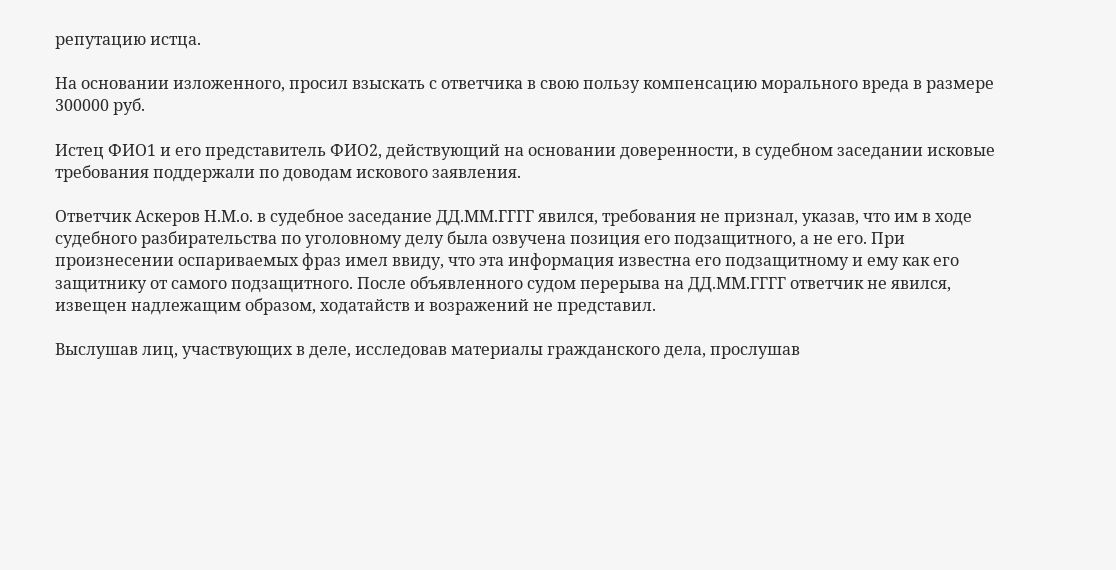репутацию истца.

На основании изложенного, просил взыскать с ответчика в свою пользу компенсацию морального вреда в размере 300000 руб.

Истец ФИО1 и его представитель ФИО2, действующий на основании доверенности, в судебном заседании исковые требования поддержали по доводам искового заявления.

Ответчик Аскеров Н.М.о. в судебное заседание ДД.ММ.ГГГГ явился, требования не признал, указав, что им в ходе судебного разбирательства по уголовному делу была озвучена позиция его подзащитного, а не его. При произнесении оспариваемых фраз имел ввиду, что эта информация известна его подзащитному и ему как его защитнику от самого подзащитного. После объявленного судом перерыва на ДД.ММ.ГГГГ ответчик не явился, извещен надлежащим образом, ходатайств и возражений не представил.

Выслушав лиц, участвующих в деле, исследовав материалы гражданского дела, прослушав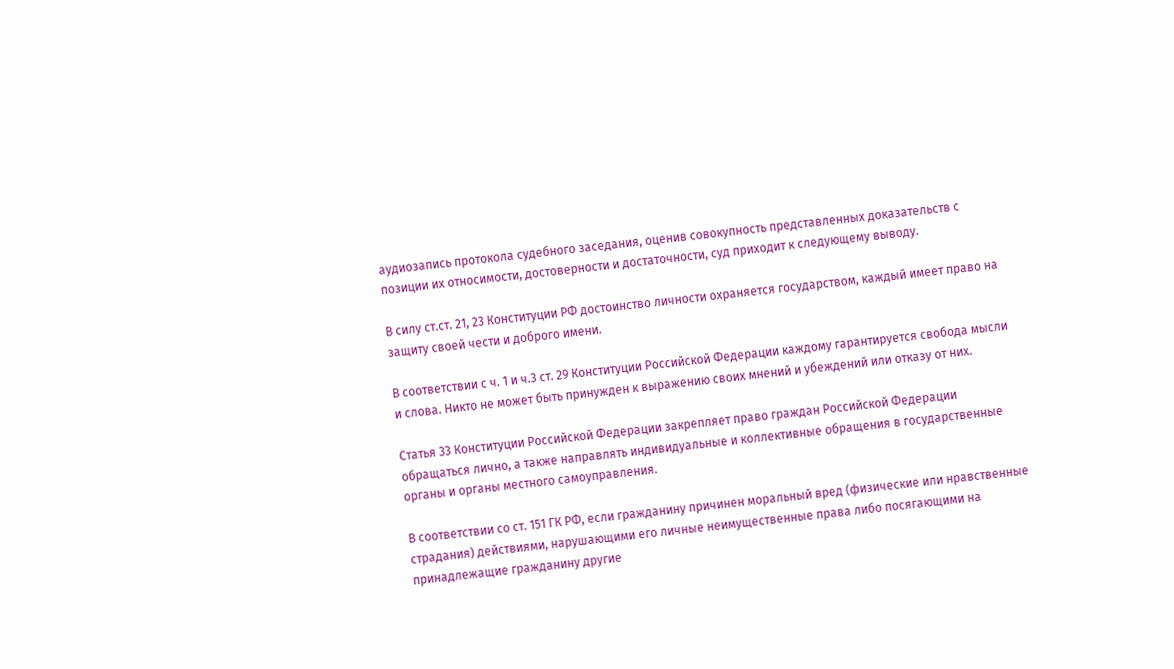аудиозапись протокола судебного заседания, оценив совокупность представленных доказательств с позиции их относимости, достоверности и достаточности, суд приходит к следующему выводу.

В силу ст.ст. 21, 23 Конституции РФ достоинство личности охраняется государством, каждый имеет право на защиту своей чести и доброго имени.

В соответствии с ч. 1 и ч.3 ст. 29 Конституции Российской Федерации каждому гарантируется свобода мысли и слова. Никто не может быть принужден к выражению своих мнений и убеждений или отказу от них.

Статья 33 Конституции Российской Федерации закрепляет право граждан Российской Федерации обращаться лично, а также направлять индивидуальные и коллективные обращения в государственные органы и органы местного самоуправления.

В соответствии со ст. 151 ГК РФ, если гражданину причинен моральный вред (физические или нравственные страдания) действиями, нарушающими его личные неимущественные права либо посягающими на принадлежащие гражданину другие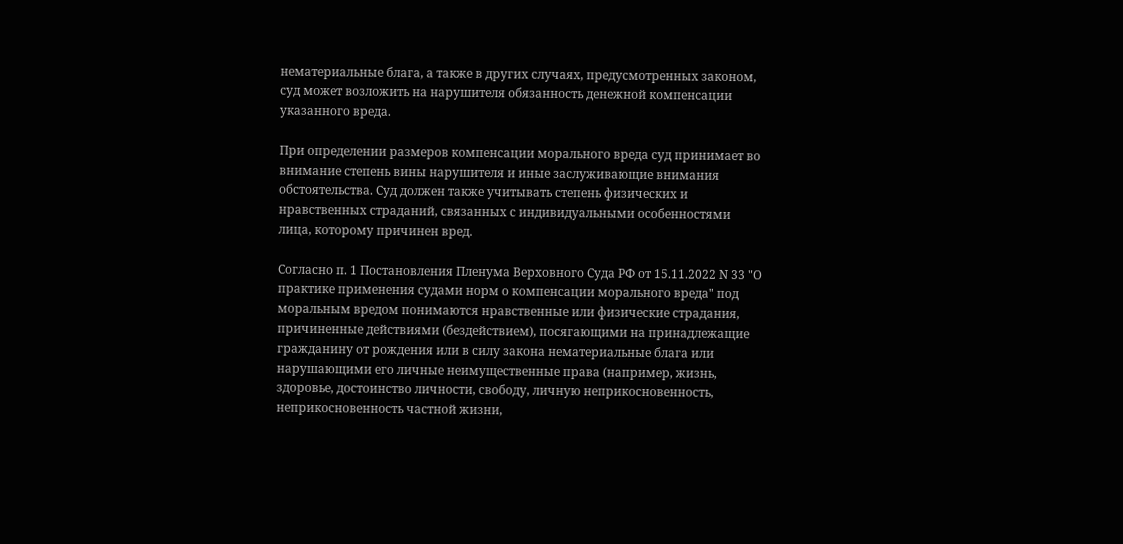нематериальные блага, а также в других случаях, предусмотренных законом, суд может возложить на нарушителя обязанность денежной компенсации указанного вреда.

При определении размеров компенсации морального вреда суд принимает во внимание степень вины нарушителя и иные заслуживающие внимания обстоятельства. Суд должен также учитывать степень физических и нравственных страданий, связанных с индивидуальными особенностями лица, которому причинен вред.

Согласно п. 1 Постановления Пленума Верховного Суда РФ от 15.11.2022 N 33 "О практике применения судами норм о компенсации морального вреда" под моральным вредом понимаются нравственные или физические страдания, причиненные действиями (бездействием), посягающими на принадлежащие гражданину от рождения или в силу закона нематериальные блага или нарушающими его личные неимущественные права (например, жизнь, здоровье, достоинство личности, свободу, личную неприкосновенность, неприкосновенность частной жизни,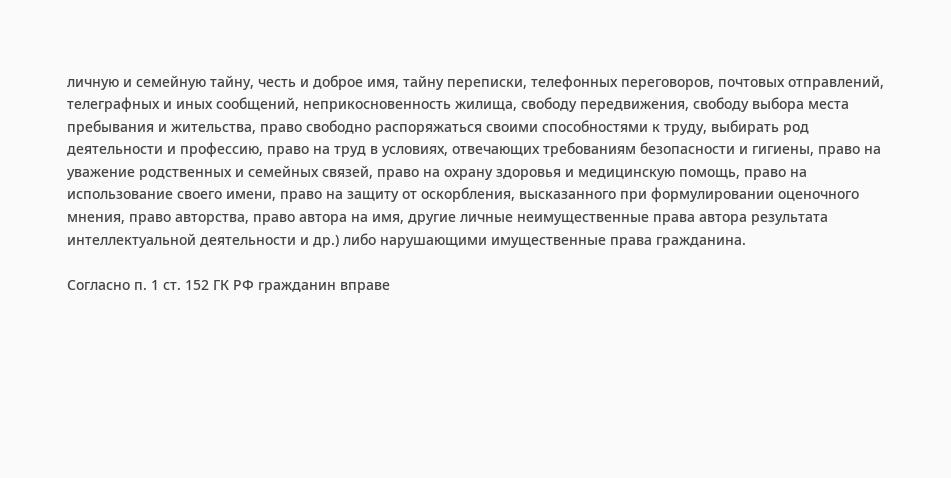личную и семейную тайну, честь и доброе имя, тайну переписки, телефонных переговоров, почтовых отправлений, телеграфных и иных сообщений, неприкосновенность жилища, свободу передвижения, свободу выбора места пребывания и жительства, право свободно распоряжаться своими способностями к труду, выбирать род деятельности и профессию, право на труд в условиях, отвечающих требованиям безопасности и гигиены, право на уважение родственных и семейных связей, право на охрану здоровья и медицинскую помощь, право на использование своего имени, право на защиту от оскорбления, высказанного при формулировании оценочного мнения, право авторства, право автора на имя, другие личные неимущественные права автора результата интеллектуальной деятельности и др.) либо нарушающими имущественные права гражданина.

Согласно п. 1 ст. 152 ГК РФ гражданин вправе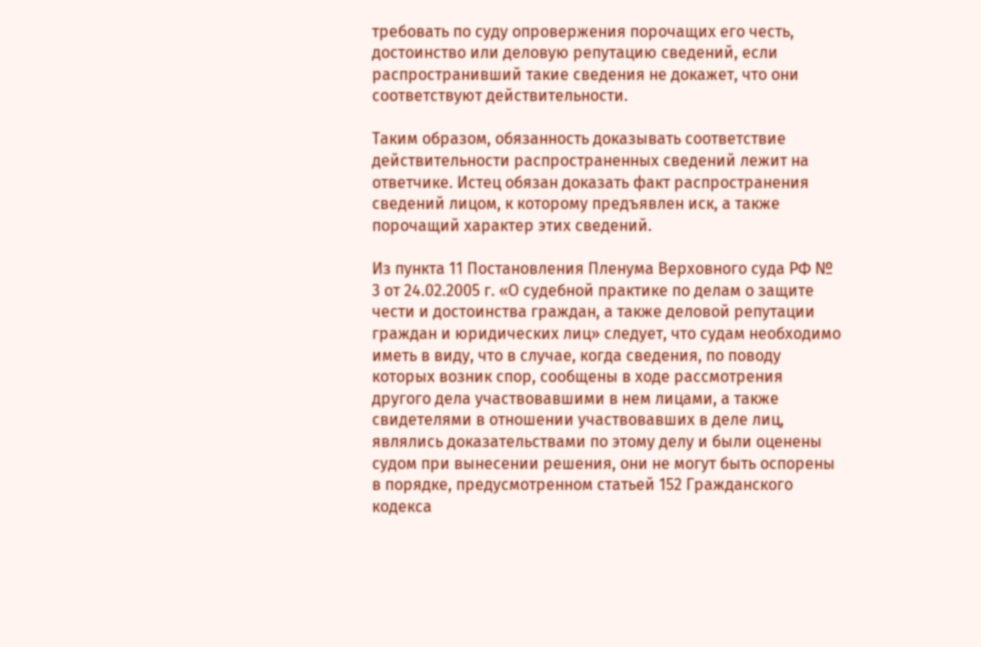требовать по суду опровержения порочащих его честь, достоинство или деловую репутацию сведений, если распространивший такие сведения не докажет, что они соответствуют действительности.

Таким образом, обязанность доказывать соответствие действительности распространенных сведений лежит на ответчике. Истец обязан доказать факт распространения сведений лицом, к которому предъявлен иск, а также порочащий характер этих сведений.

Из пункта 11 Постановления Пленума Верховного суда РФ № 3 от 24.02.2005 г. «О судебной практике по делам о защите чести и достоинства граждан, а также деловой репутации граждан и юридических лиц» следует, что судам необходимо иметь в виду, что в случае, когда сведения, по поводу которых возник спор, сообщены в ходе рассмотрения другого дела участвовавшими в нем лицами, а также свидетелями в отношении участвовавших в деле лиц, являлись доказательствами по этому делу и были оценены судом при вынесении решения, они не могут быть оспорены в порядке, предусмотренном статьей 152 Гражданского кодекса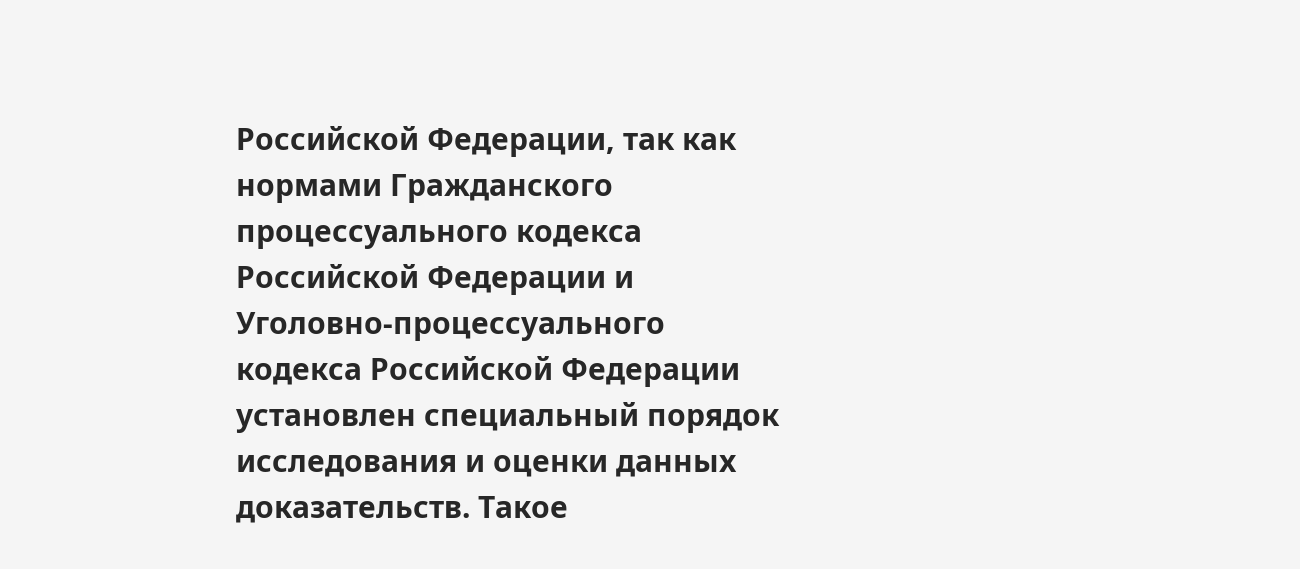Российской Федерации, так как нормами Гражданского процессуального кодекса Российской Федерации и Уголовно-процессуального кодекса Российской Федерации установлен специальный порядок исследования и оценки данных доказательств. Такое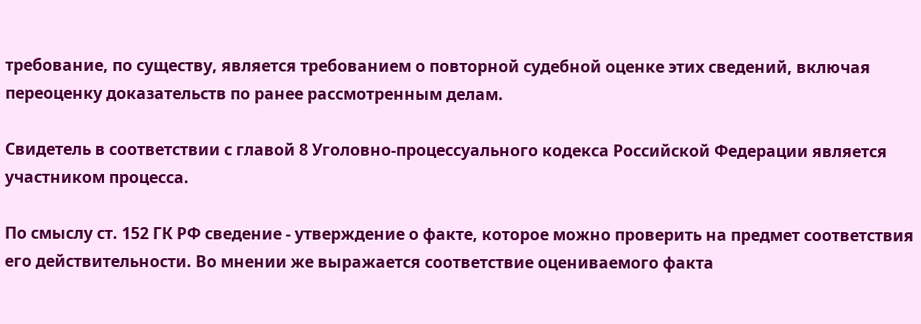требование, по существу, является требованием о повторной судебной оценке этих сведений, включая переоценку доказательств по ранее рассмотренным делам.

Свидетель в соответствии с главой 8 Уголовно-процессуального кодекса Российской Федерации является участником процесса.

По смыслу ст. 152 ГК РФ сведение - утверждение о факте, которое можно проверить на предмет соответствия его действительности. Во мнении же выражается соответствие оцениваемого факта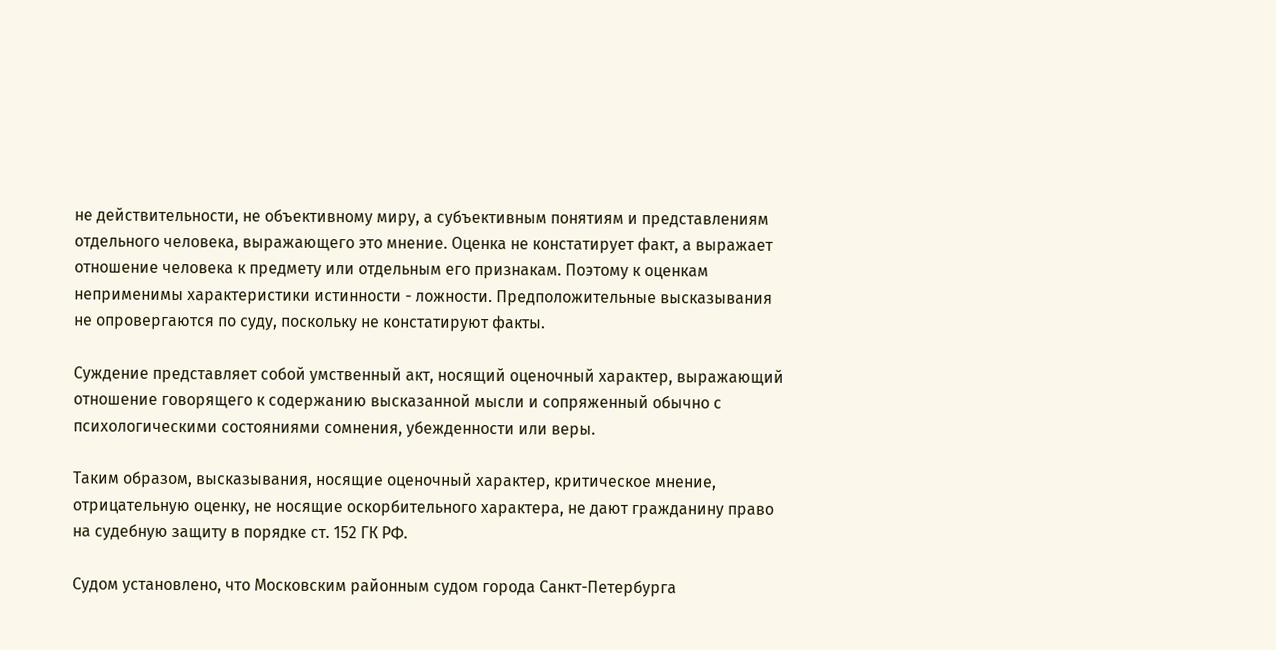не действительности, не объективному миру, а субъективным понятиям и представлениям отдельного человека, выражающего это мнение. Оценка не констатирует факт, а выражает отношение человека к предмету или отдельным его признакам. Поэтому к оценкам неприменимы характеристики истинности - ложности. Предположительные высказывания не опровергаются по суду, поскольку не констатируют факты.

Суждение представляет собой умственный акт, носящий оценочный характер, выражающий отношение говорящего к содержанию высказанной мысли и сопряженный обычно с психологическими состояниями сомнения, убежденности или веры.

Таким образом, высказывания, носящие оценочный характер, критическое мнение, отрицательную оценку, не носящие оскорбительного характера, не дают гражданину право на судебную защиту в порядке ст. 152 ГК РФ.

Судом установлено, что Московским районным судом города Санкт-Петербурга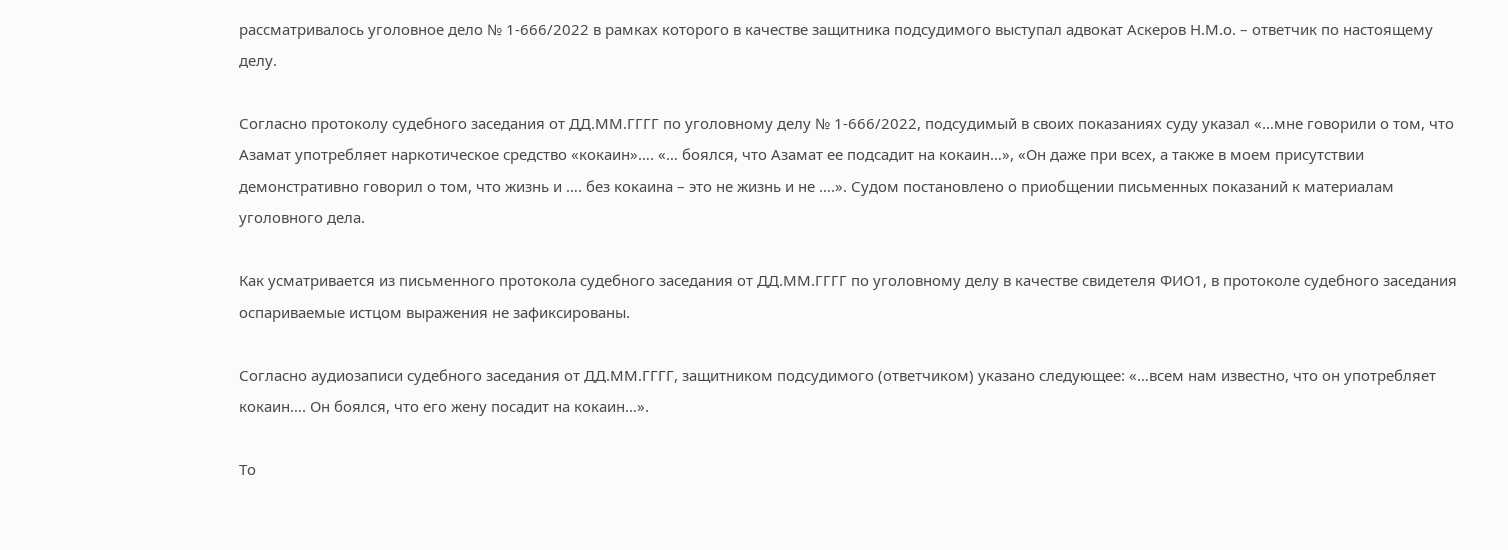рассматривалось уголовное дело № 1-666/2022 в рамках которого в качестве защитника подсудимого выступал адвокат Аскеров Н.М.о. – ответчик по настоящему делу.

Согласно протоколу судебного заседания от ДД.ММ.ГГГГ по уголовному делу № 1-666/2022, подсудимый в своих показаниях суду указал «…мне говорили о том, что Азамат употребляет наркотическое средство «кокаин»…. «… боялся, что Азамат ее подсадит на кокаин…», «Он даже при всех, а также в моем присутствии демонстративно говорил о том, что жизнь и …. без кокаина – это не жизнь и не ….». Судом постановлено о приобщении письменных показаний к материалам уголовного дела.

Как усматривается из письменного протокола судебного заседания от ДД.ММ.ГГГГ по уголовному делу в качестве свидетеля ФИО1, в протоколе судебного заседания оспариваемые истцом выражения не зафиксированы.

Согласно аудиозаписи судебного заседания от ДД.ММ.ГГГГ, защитником подсудимого (ответчиком) указано следующее: «…всем нам известно, что он употребляет кокаин…. Он боялся, что его жену посадит на кокаин…».

То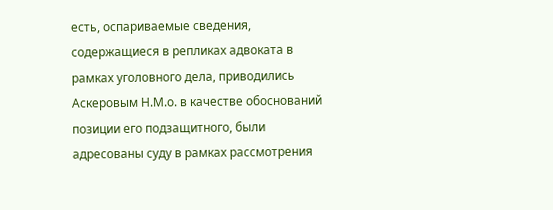есть, оспариваемые сведения, содержащиеся в репликах адвоката в рамках уголовного дела, приводились Аскеровым Н.М.о. в качестве обоснований позиции его подзащитного, были адресованы суду в рамках рассмотрения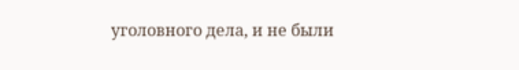уголовного дела, и не были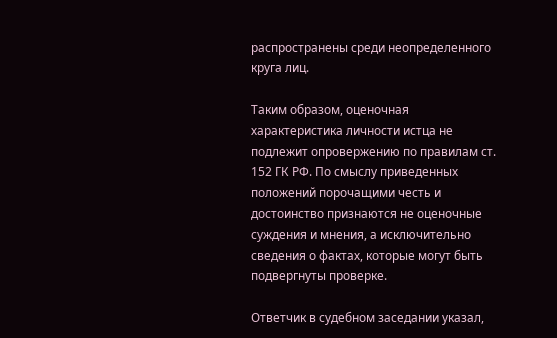распространены среди неопределенного круга лиц.

Таким образом, оценочная характеристика личности истца не подлежит опровержению по правилам ст. 152 ГК РФ. По смыслу приведенных положений порочащими честь и достоинство признаются не оценочные суждения и мнения, а исключительно сведения о фактах, которые могут быть подвергнуты проверке.

Ответчик в судебном заседании указал,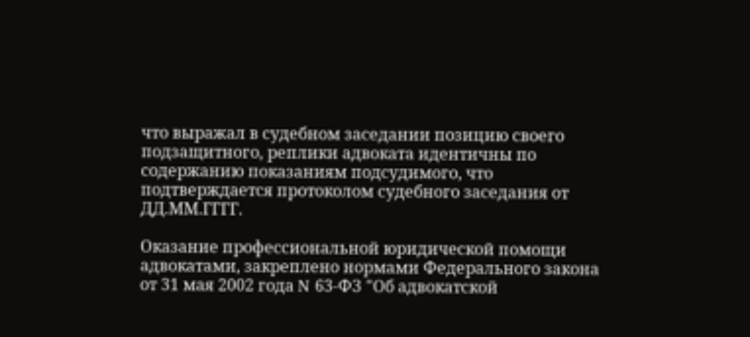что выражал в судебном заседании позицию своего подзащитного, реплики адвоката идентичны по содержанию показаниям подсудимого, что подтверждается протоколом судебного заседания от ДД.ММ.ГГГГ.

Оказание профессиональной юридической помощи адвокатами, закреплено нормами Федерального закона от 31 мая 2002 года N 63-ФЗ "Об адвокатской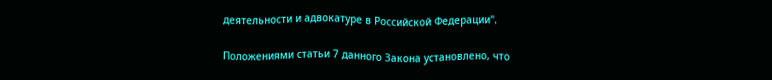деятельности и адвокатуре в Российской Федерации".

Положениями статьи 7 данного Закона установлено, что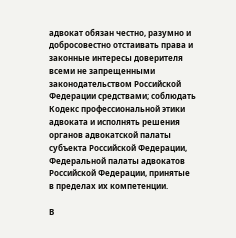адвокат обязан честно, разумно и добросовестно отстаивать права и законные интересы доверителя всеми не запрещенными законодательством Российской Федерации средствами; соблюдать Кодекс профессиональной этики адвоката и исполнять решения органов адвокатской палаты субъекта Российской Федерации, Федеральной палаты адвокатов Российской Федерации, принятые в пределах их компетенции.

В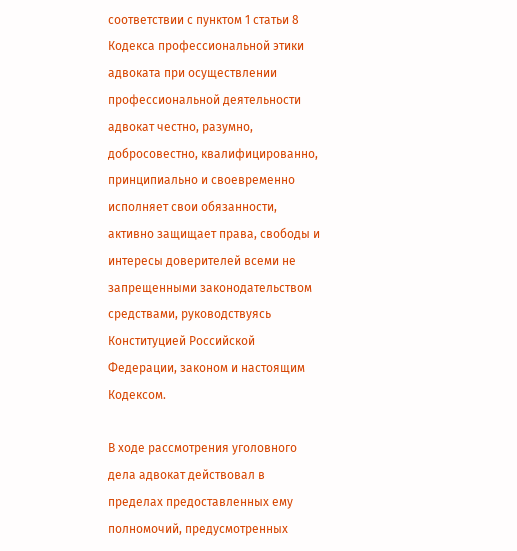соответствии с пунктом 1 статьи 8 Кодекса профессиональной этики адвоката при осуществлении профессиональной деятельности адвокат честно, разумно, добросовестно, квалифицированно, принципиально и своевременно исполняет свои обязанности, активно защищает права, свободы и интересы доверителей всеми не запрещенными законодательством средствами, руководствуясь Конституцией Российской Федерации, законом и настоящим Кодексом.

В ходе рассмотрения уголовного дела адвокат действовал в пределах предоставленных ему полномочий, предусмотренных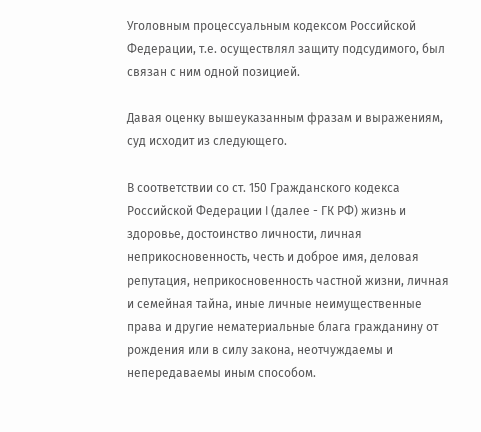Уголовным процессуальным кодексом Российской Федерации, т.е. осуществлял защиту подсудимого, был связан с ним одной позицией.

Давая оценку вышеуказанным фразам и выражениям, суд исходит из следующего.

В соответствии со ст. 150 Гражданского кодекса Российской Федерации I (далее - ГК РФ) жизнь и здоровье, достоинство личности, личная неприкосновенность, честь и доброе имя, деловая репутация, неприкосновенность частной жизни, личная и семейная тайна, иные личные неимущественные права и другие нематериальные блага гражданину от рождения или в силу закона, неотчуждаемы и непередаваемы иным способом.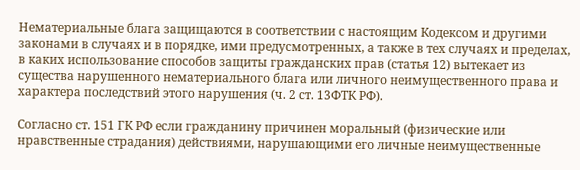Нематериальные блага защищаются в соответствии с настоящим Кодексом и другими законами в случаях и в порядке, ими предусмотренных, а также в тех случаях и пределах, в каких использование способов защиты гражданских прав (статья 12) вытекает из существа нарушенного нематериального блага или личного неимущественного права и характера последствий этого нарушения (ч. 2 ст. 13ФТК РФ).

Согласно ст. 151 ГК РФ если гражданину причинен моральный (физические или нравственные страдания) действиями, нарушающими его личные неимущественные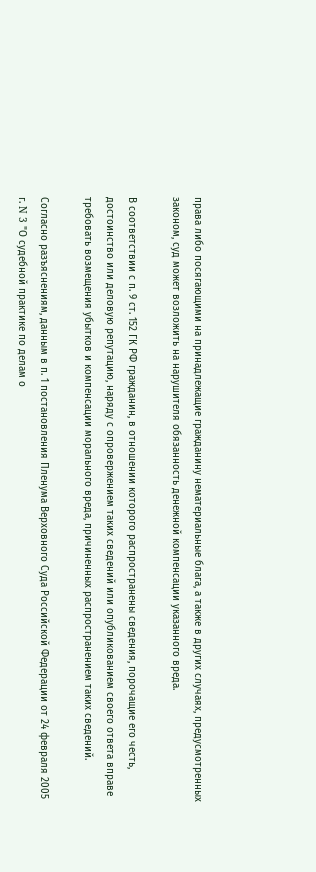права либо посягающими на принадлежащие гражданину нематериальные блага, а также в других случаях, предусмотренных законом, суд может возложить на нарушителя обязанность денежной компенсации указанного вреда.

В соответствии с п. 9 ст. 152 ГК РФ гражданин, в отношении которого распространены сведения, порочащие его честь, достоинство или деловую репутацию, наряду с опровержением таких сведений или опубликованием своего ответа вправе требовать возмещения убытков и компенсации морального вреда, причиненных распространением таких сведений.

Согласно разъяснениям, данным в п. 1 постановления Пленума Верховного Суда Российской Федерации от 24 февраля 2005 г. N 3 "О судебной практике по делам о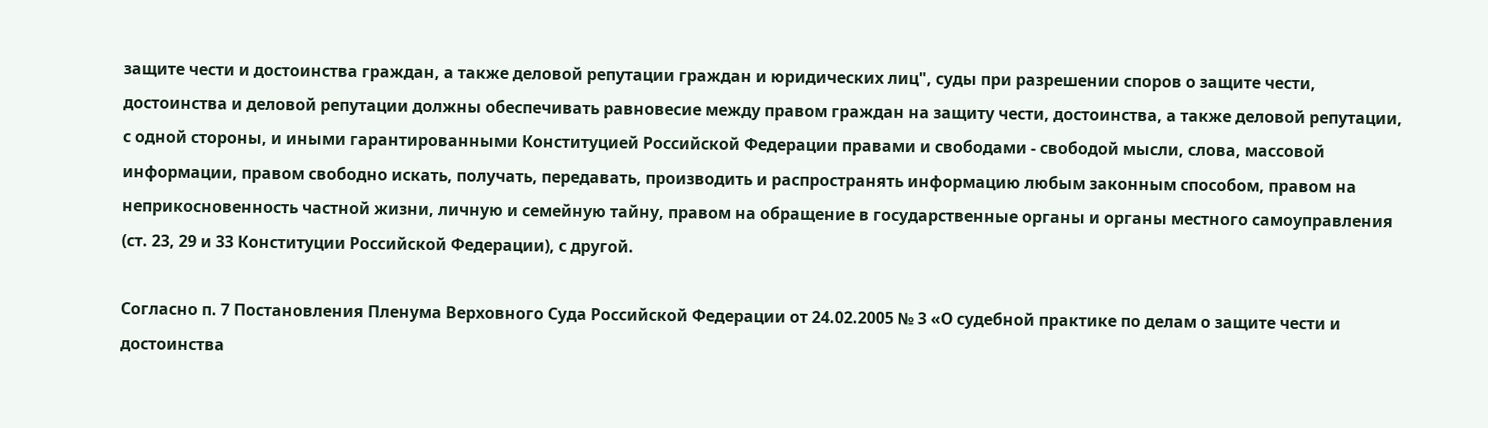защите чести и достоинства граждан, а также деловой репутации граждан и юридических лиц", суды при разрешении споров о защите чести, достоинства и деловой репутации должны обеспечивать равновесие между правом граждан на защиту чести, достоинства, а также деловой репутации, с одной стороны, и иными гарантированными Конституцией Российской Федерации правами и свободами - свободой мысли, слова, массовой информации, правом свободно искать, получать, передавать, производить и распространять информацию любым законным способом, правом на неприкосновенность частной жизни, личную и семейную тайну, правом на обращение в государственные органы и органы местного самоуправления (ст. 23, 29 и 33 Конституции Российской Федерации), с другой.

Согласно п. 7 Постановления Пленума Верховного Суда Российской Федерации от 24.02.2005 № 3 «О судебной практике по делам о защите чести и достоинства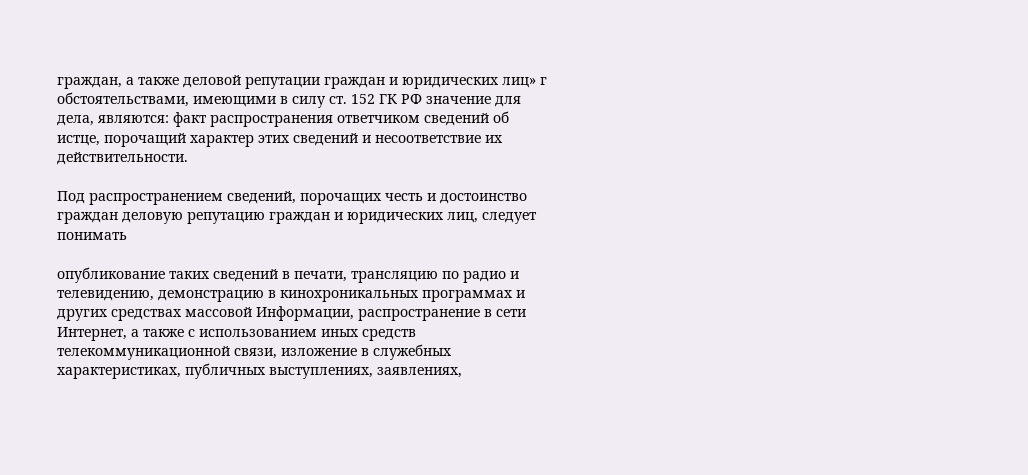граждан, а также деловой репутации граждан и юридических лиц» г обстоятельствами, имеющими в силу ст. 152 ГК РФ значение для дела, являются: факт распространения ответчиком сведений об истце, порочащий характер этих сведений и несоответствие их действительности.

Под распространением сведений, порочащих честь и достоинство граждан деловую репутацию граждан и юридических лиц, следует понимать

опубликование таких сведений в печати, трансляцию по радио и телевидению, демонстрацию в кинохроникальных программах и других средствах массовой Информации, распространение в сети Интернет, а также с использованием иных средств телекоммуникационной связи, изложение в служебных характеристиках, публичных выступлениях, заявлениях,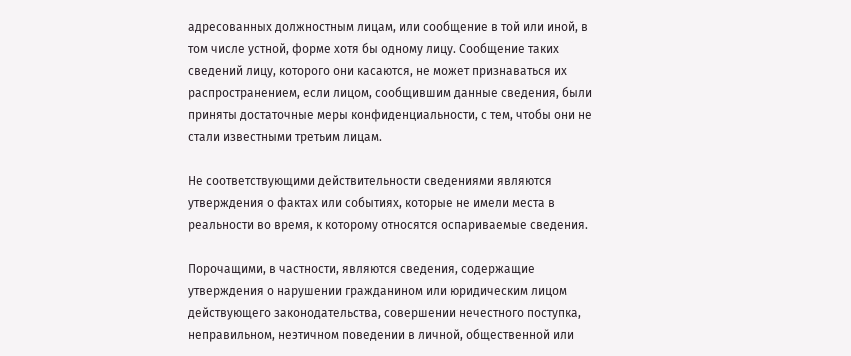адресованных должностным лицам, или сообщение в той или иной, в том числе устной, форме хотя бы одному лицу. Сообщение таких сведений лицу, которого они касаются, не может признаваться их распространением, если лицом, сообщившим данные сведения, были приняты достаточные меры конфиденциальности, с тем, чтобы они не стали известными третьим лицам.

Не соответствующими действительности сведениями являются утверждения о фактах или событиях, которые не имели места в реальности во время, к которому относятся оспариваемые сведения.

Порочащими, в частности, являются сведения, содержащие утверждения о нарушении гражданином или юридическим лицом действующего законодательства, совершении нечестного поступка, неправильном, неэтичном поведении в личной, общественной или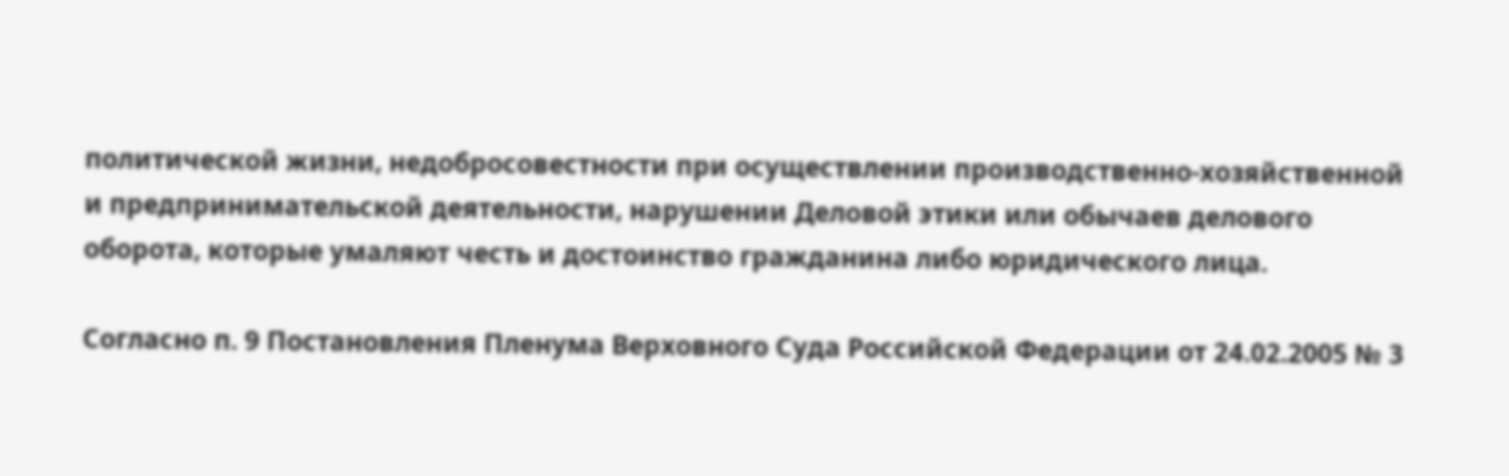политической жизни, недобросовестности при осуществлении производственно-хозяйственной и предпринимательской деятельности, нарушении Деловой этики или обычаев делового оборота, которые умаляют честь и достоинство гражданина либо юридического лица.

Согласно п. 9 Постановления Пленума Верховного Суда Российской Федерации от 24.02.2005 № 3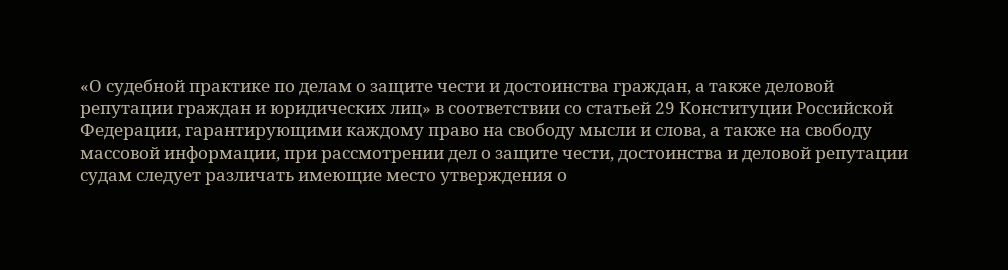«О судебной практике по делам о защите чести и достоинства граждан, а также деловой репутации граждан и юридических лиц» в соответствии со статьей 29 Конституции Российской Федерации, гарантирующими каждому право на свободу мысли и слова, а также на свободу массовой информации, при рассмотрении дел о защите чести, достоинства и деловой репутации судам следует различать имеющие место утверждения о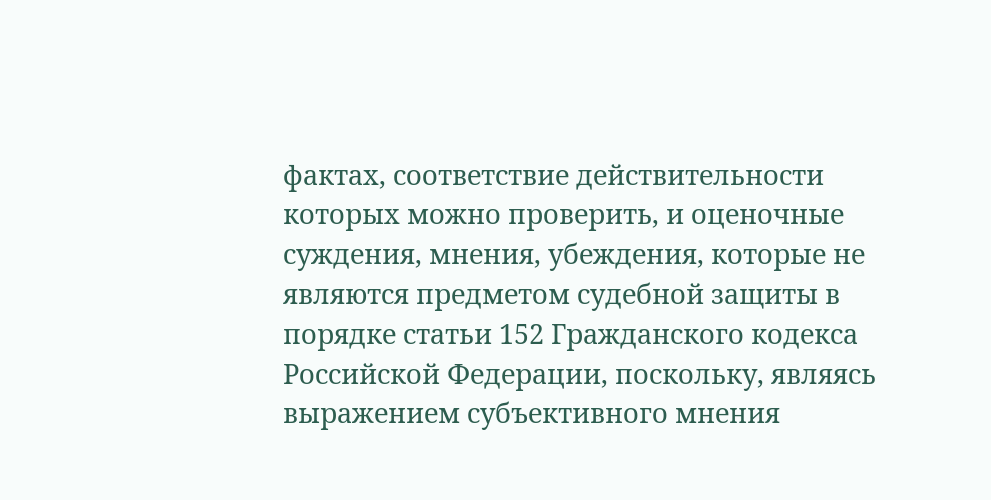фактах, соответствие действительности которых можно проверить, и оценочные суждения, мнения, убеждения, которые не являются предметом судебной защиты в порядке статьи 152 Гражданского кодекса Российской Федерации, поскольку, являясь выражением субъективного мнения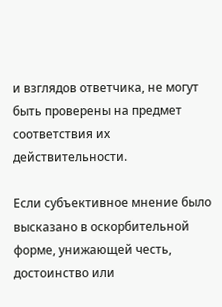и взглядов ответчика, не могут быть проверены на предмет соответствия их действительности.

Если субъективное мнение было высказано в оскорбительной форме, унижающей честь, достоинство или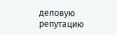деловую репутацию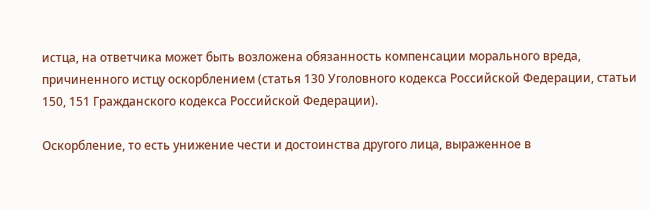истца, на ответчика может быть возложена обязанность компенсации морального вреда, причиненного истцу оскорблением (статья 130 Уголовного кодекса Российской Федерации, статьи 150, 151 Гражданского кодекса Российской Федерации).

Оскорбление, то есть унижение чести и достоинства другого лица, выраженное в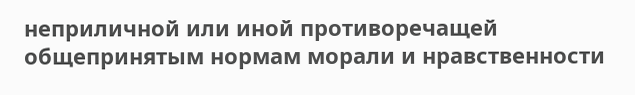неприличной или иной противоречащей общепринятым нормам морали и нравственности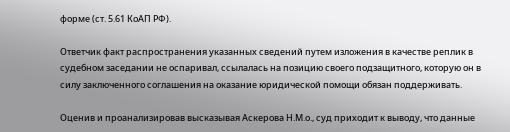форме (ст. 5.61 КоАП РФ).

Ответчик факт распространения указанных сведений путем изложения в качестве реплик в судебном заседании не оспаривал, ссылалась на позицию своего подзащитного, которую он в силу заключенного соглашения на оказание юридической помощи обязан поддерживать.

Оценив и проанализировав высказывая Аскерова Н.М.о., суд приходит к выводу, что данные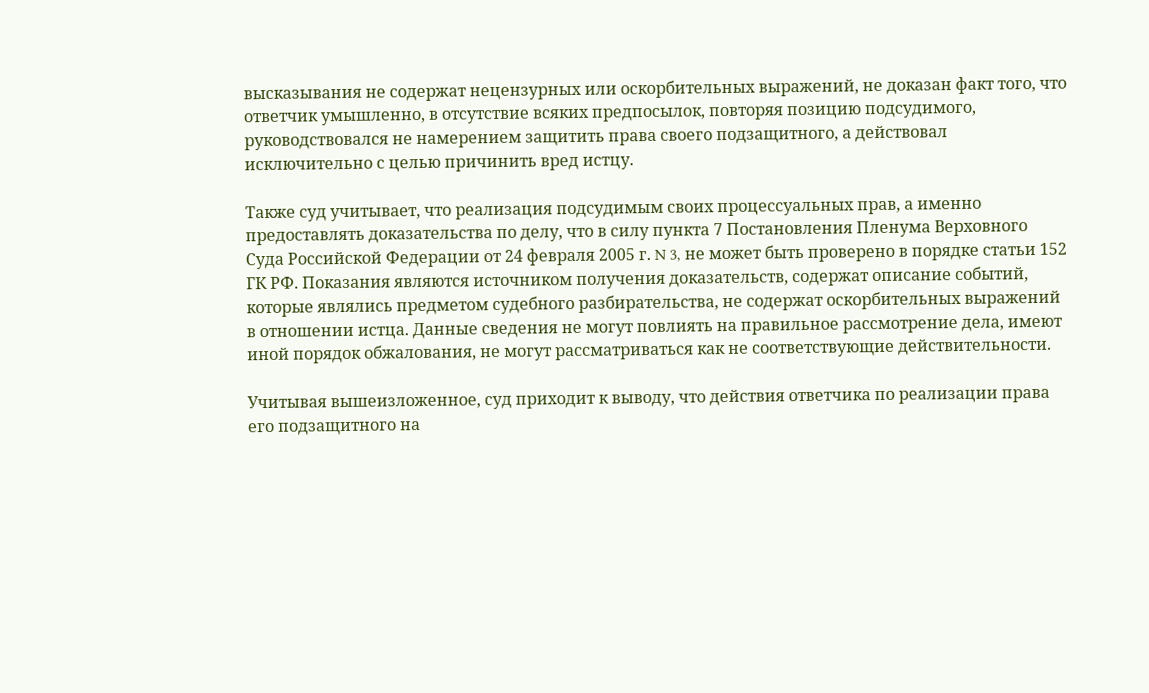высказывания не содержат нецензурных или оскорбительных выражений, не доказан факт того, что ответчик умышленно, в отсутствие всяких предпосылок, повторяя позицию подсудимого, руководствовался не намерением защитить права своего подзащитного, а действовал исключительно с целью причинить вред истцу.

Также суд учитывает, что реализация подсудимым своих процессуальных прав, а именно предоставлять доказательства по делу, что в силу пункта 7 Постановления Пленума Верховного Суда Российской Федерации от 24 февраля 2005 г. N 3, не может быть проверено в порядке статьи 152 ГК РФ. Показания являются источником получения доказательств, содержат описание событий, которые являлись предметом судебного разбирательства, не содержат оскорбительных выражений в отношении истца. Данные сведения не могут повлиять на правильное рассмотрение дела, имеют иной порядок обжалования, не могут рассматриваться как не соответствующие действительности.

Учитывая вышеизложенное, суд приходит к выводу, что действия ответчика по реализации права его подзащитного на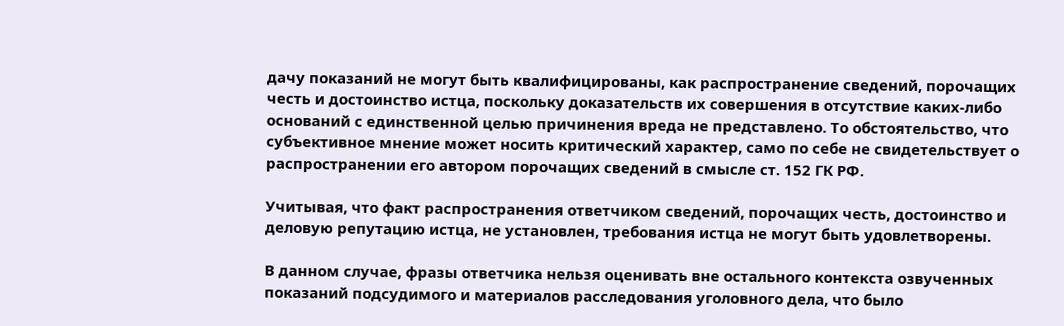дачу показаний не могут быть квалифицированы, как распространение сведений, порочащих честь и достоинство истца, поскольку доказательств их совершения в отсутствие каких-либо оснований с единственной целью причинения вреда не представлено. То обстоятельство, что субъективное мнение может носить критический характер, само по себе не свидетельствует о распространении его автором порочащих сведений в смысле ст. 152 ГК РФ.

Учитывая, что факт распространения ответчиком сведений, порочащих честь, достоинство и деловую репутацию истца, не установлен, требования истца не могут быть удовлетворены.

В данном случае, фразы ответчика нельзя оценивать вне остального контекста озвученных показаний подсудимого и материалов расследования уголовного дела, что было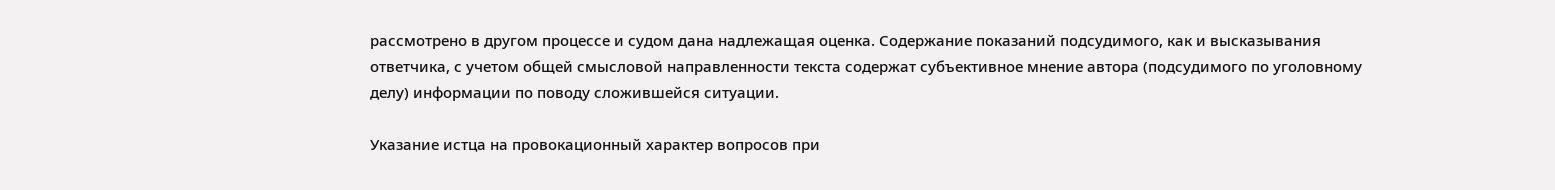рассмотрено в другом процессе и судом дана надлежащая оценка. Содержание показаний подсудимого, как и высказывания ответчика, с учетом общей смысловой направленности текста содержат субъективное мнение автора (подсудимого по уголовному делу) информации по поводу сложившейся ситуации.

Указание истца на провокационный характер вопросов при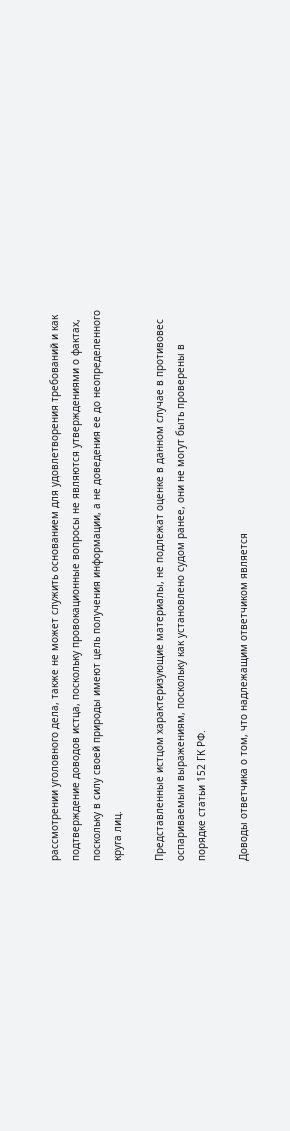рассмотрении уголовного дела, также не может служить основанием для удовлетворения требований и как подтверждение доводов истца, поскольку провокационные вопросы не являются утверждениями о фактах, поскольку в силу своей природы имеют цель получения информации, а не доведения ее до неопределенного круга лиц.

Представленные истцом характеризующие материалы, не подлежат оценке в данном случае в противовес оспариваемым выражениям, поскольку как установлено судом ранее, они не могут быть проверены в порядке статьи 152 ГК РФ.

Доводы ответчика о том, что надлежащим ответчиком является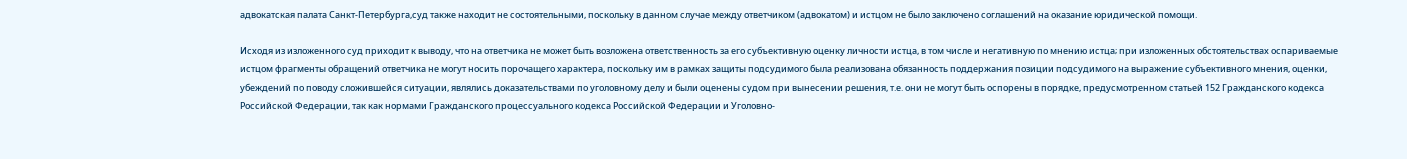адвокатская палата Санкт-Петербурга,суд также находит не состоятельными, поскольку в данном случае между ответчиком (адвокатом) и истцом не было заключено соглашений на оказание юридической помощи.

Исходя из изложенного суд приходит к выводу, что на ответчика не может быть возложена ответственность за его субъективную оценку личности истца, в том числе и негативную по мнению истца; при изложенных обстоятельствах оспариваемые истцом фрагменты обращений ответчика не могут носить порочащего характера, поскольку им в рамках защиты подсудимого была реализована обязанность поддержания позиции подсудимого на выражение субъективного мнения, оценки, убеждений по поводу сложившейся ситуации, являлись доказательствами по уголовному делу и были оценены судом при вынесении решения, т.е. они не могут быть оспорены в порядке, предусмотренном статьей 152 Гражданского кодекса Российской Федерации, так как нормами Гражданского процессуального кодекса Российской Федерации и Уголовно-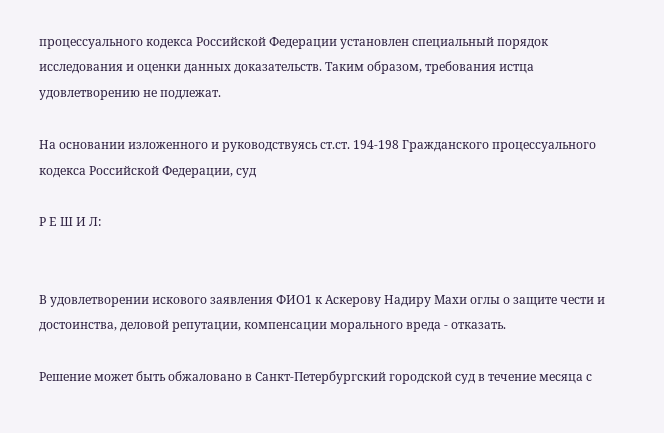процессуального кодекса Российской Федерации установлен специальный порядок исследования и оценки данных доказательств. Таким образом, требования истца удовлетворению не подлежат.

На основании изложенного и руководствуясь ст.ст. 194-198 Гражданского процессуального кодекса Российской Федерации, суд

Р Е Ш И Л:


В удовлетворении искового заявления ФИО1 к Аскерову Надиру Махи оглы о защите чести и достоинства, деловой репутации, компенсации морального вреда - отказать.

Решение может быть обжаловано в Санкт-Петербургский городской суд в течение месяца с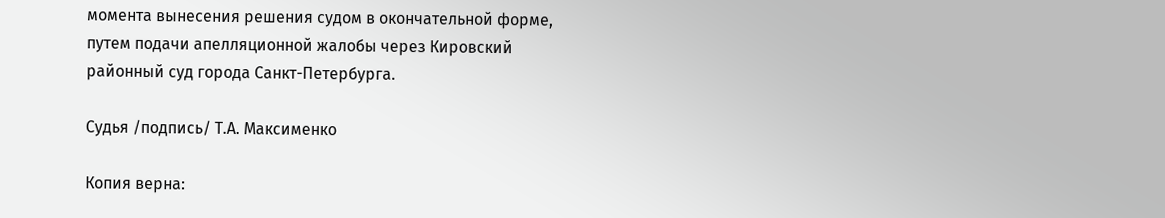момента вынесения решения судом в окончательной форме, путем подачи апелляционной жалобы через Кировский районный суд города Санкт-Петербурга.

Судья /подпись/ Т.А. Максименко

Копия верна: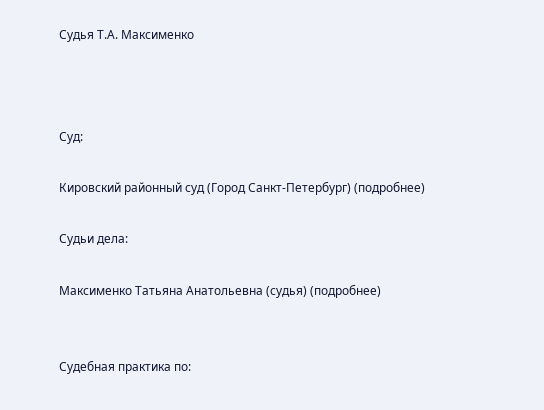Судья Т.А. Максименко



Суд:

Кировский районный суд (Город Санкт-Петербург) (подробнее)

Судьи дела:

Максименко Татьяна Анатольевна (судья) (подробнее)


Судебная практика по: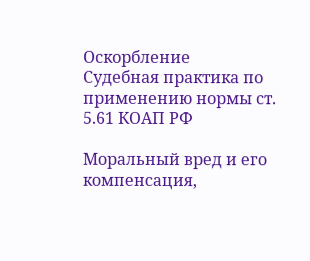Оскорбление
Судебная практика по применению нормы ст. 5.61 КОАП РФ

Моральный вред и его компенсация,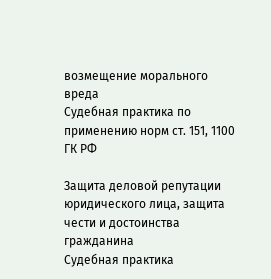возмещение морального вреда
Судебная практика по применению норм ст. 151, 1100 ГК РФ

Защита деловой репутации юридического лица, защита чести и достоинства гражданина
Судебная практика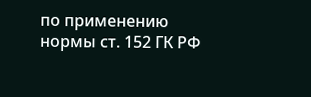по применению нормы ст. 152 ГК РФ